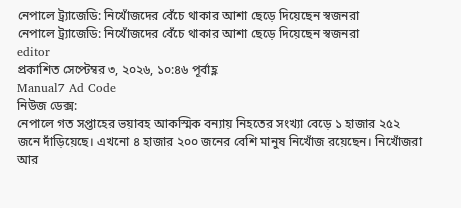নেপালে ট্র্যাজেডি: নিখোঁজদের বেঁচে থাকার আশা ছেড়ে দিয়েছেন স্বজনরা
নেপালে ট্র্যাজেডি: নিখোঁজদের বেঁচে থাকার আশা ছেড়ে দিয়েছেন স্বজনরা
editor
প্রকাশিত সেপ্টেম্বর ৩, ২০২৬, ১০:৪৬ পূর্বাহ্ণ
Manual7 Ad Code
নিউজ ডেক্স:
নেপালে গত সপ্তাহের ভয়াবহ আকস্মিক বন্যায় নিহতের সংখ্যা বেড়ে ১ হাজার ২৫২ জনে দাঁড়িয়েছে। এখনো ৪ হাজার ২০০ জনের বেশি মানুষ নিখোঁজ রয়েছেন। নিখোঁজরা আর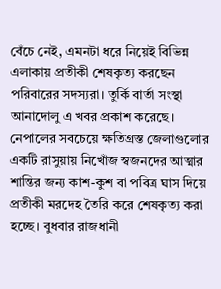বেঁচে নেই, এমনটা ধরে নিয়েই বিভিন্ন এলাকায় প্রতীকী শেষকৃত্য করছেন পরিবারের সদস্যরা। তুর্কি বার্তা সংস্থা আনাদোলু এ খবর প্রকাশ করেছে।
নেপালের সবচেয়ে ক্ষতিগ্রস্ত জেলাগুলোর একটি রাসুয়ায় নিখোঁজ স্বজনদের আত্মার শান্তির জন্য কাশ-কুশ বা পবিত্র ঘাস দিয়ে প্রতীকী মরদেহ তৈরি করে শেষকৃত্য করা হচ্ছে। বুধবার রাজধানী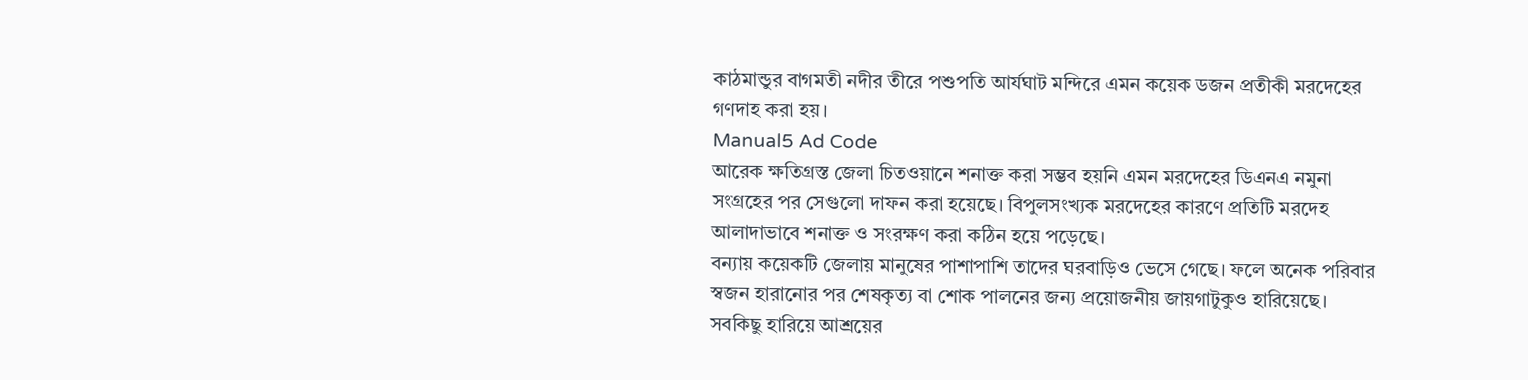কাঠমান্ডুর বাগমতী নদীর তীরে পশুপতি আর্যঘাট মন্দিরে এমন কয়েক ডজন প্রতীকী মরদেহের গণদাহ করা হয়।
Manual5 Ad Code
আরেক ক্ষতিগ্রস্ত জেলা চিতওয়ানে শনাক্ত করা সম্ভব হয়নি এমন মরদেহের ডিএনএ নমুনা সংগ্রহের পর সেগুলো দাফন করা হয়েছে। বিপুলসংখ্যক মরদেহের কারণে প্রতিটি মরদেহ আলাদাভাবে শনাক্ত ও সংরক্ষণ করা কঠিন হয়ে পড়েছে।
বন্যায় কয়েকটি জেলায় মানুষের পাশাপাশি তাদের ঘরবাড়িও ভেসে গেছে। ফলে অনেক পরিবার স্বজন হারানোর পর শেষকৃত্য বা শোক পালনের জন্য প্রয়োজনীয় জায়গাটুকুও হারিয়েছে। সবকিছু হারিয়ে আশ্রয়ের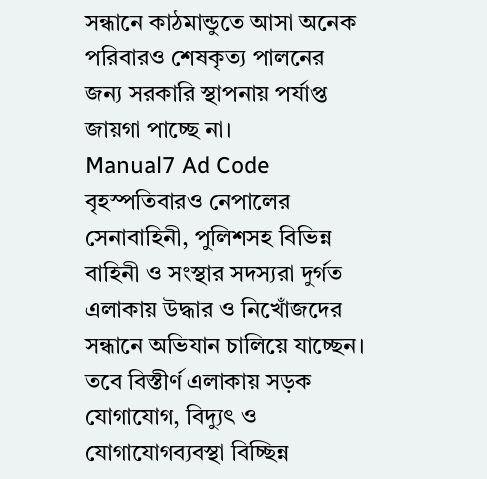সন্ধানে কাঠমান্ডুতে আসা অনেক পরিবারও শেষকৃত্য পালনের জন্য সরকারি স্থাপনায় পর্যাপ্ত জায়গা পাচ্ছে না।
Manual7 Ad Code
বৃহস্পতিবারও নেপালের সেনাবাহিনী, পুলিশসহ বিভিন্ন বাহিনী ও সংস্থার সদস্যরা দুর্গত এলাকায় উদ্ধার ও নিখোঁজদের সন্ধানে অভিযান চালিয়ে যাচ্ছেন। তবে বিস্তীর্ণ এলাকায় সড়ক যোগাযোগ, বিদ্যুৎ ও যোগাযোগব্যবস্থা বিচ্ছিন্ন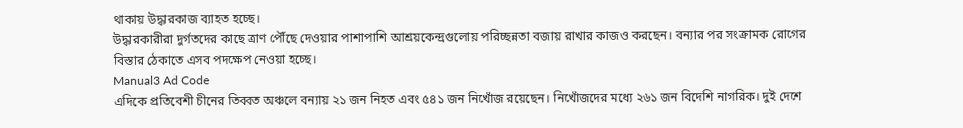থাকায় উদ্ধারকাজ ব্যাহত হচ্ছে।
উদ্ধারকারীরা দুর্গতদের কাছে ত্রাণ পৌঁছে দেওয়ার পাশাপাশি আশ্রয়কেন্দ্রগুলোয় পরিচ্ছন্নতা বজায় রাখার কাজও করছেন। বন্যার পর সংক্রামক রোগের বিস্তার ঠেকাতে এসব পদক্ষেপ নেওয়া হচ্ছে।
Manual3 Ad Code
এদিকে প্রতিবেশী চীনের তিব্বত অঞ্চলে বন্যায় ২১ জন নিহত এবং ৫৪১ জন নিখোঁজ রয়েছেন। নিখোঁজদের মধ্যে ২৬১ জন বিদেশি নাগরিক। দুই দেশে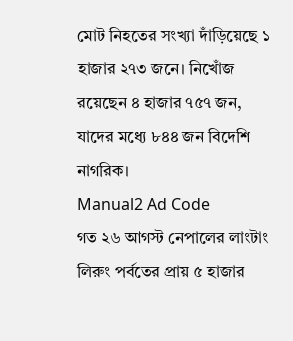মোট নিহতের সংখ্যা দাঁড়িয়েছে ১ হাজার ২৭৩ জনে। নিখোঁজ রয়েছেন ৪ হাজার ৭৫৭ জন, যাদের মধ্যে ৮৪৪ জন বিদেশি নাগরিক।
Manual2 Ad Code
গত ২৬ আগস্ট নেপালের লাংটাং লিরুং পর্বতের প্রায় ৫ হাজার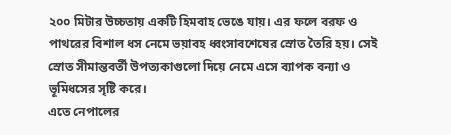২০০ মিটার উচ্চতায় একটি হিমবাহ ভেঙে যায়। এর ফলে বরফ ও পাথরের বিশাল ধস নেমে ভয়াবহ ধ্বংসাবশেষের স্রোত তৈরি হয়। সেই স্রোত সীমান্তবর্তী উপত্যকাগুলো দিয়ে নেমে এসে ব্যাপক বন্যা ও ভূমিধসের সৃষ্টি করে।
এতে নেপালের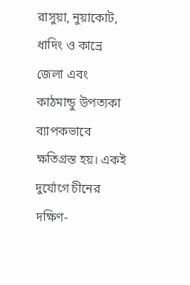রাসুয়া, নুয়াকোট, ধাদিং ও কাভ্রে জেলা এবং কাঠমান্ডু উপত্যকা ব্যাপকভাবে ক্ষতিগ্রস্ত হয়। একই দুর্যোগে চীনের দক্ষিণ-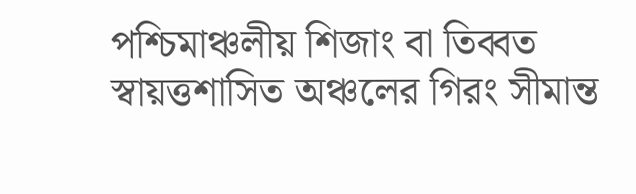পশ্চিমাঞ্চলীয় শিজাং বা তিব্বত স্বায়ত্তশাসিত অঞ্চলের গিরং সীমান্ত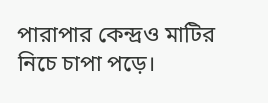পারাপার কেন্দ্রও মাটির নিচে চাপা পড়ে।